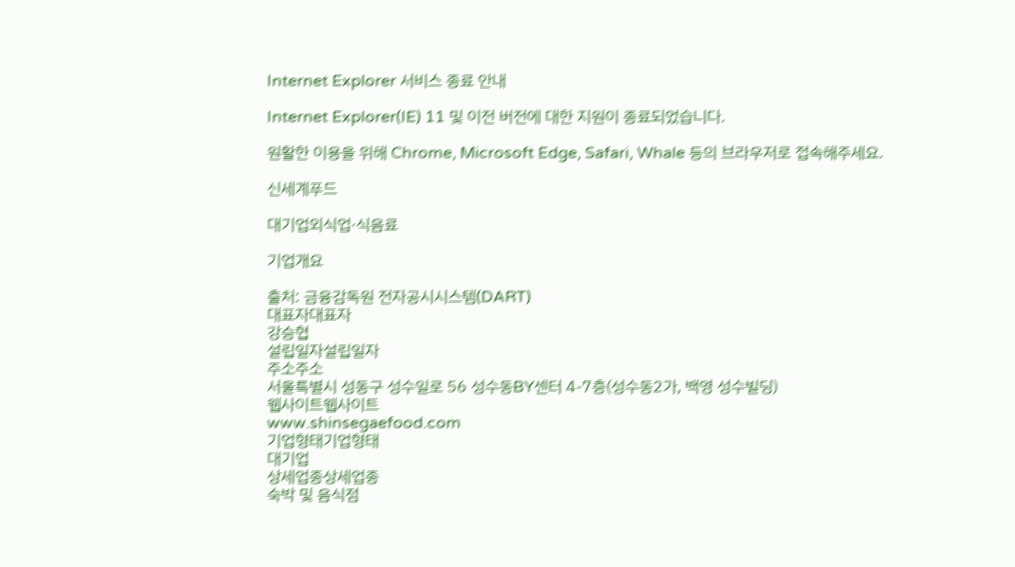Internet Explorer 서비스 종료 안내

Internet Explorer(IE) 11 및 이전 버전에 대한 지원이 종료되었습니다.

원활한 이용을 위해 Chrome, Microsoft Edge, Safari, Whale 등의 브라우저로 접속해주세요.

신세계푸드

대기업외식업·식음료

기업개요

출처: 금융감독원 전자공시시스템(DART)
대표자대표자
강승협
설립일자설립일자
주소주소
서울특별시 성동구 성수일로 56 성수동BY센터 4-7층(성수동2가, 백영 성수빌딩)
웹사이트웹사이트
www.shinsegaefood.com
기업형태기업형태
대기업
상세업종상세업종
숙박 및 음식점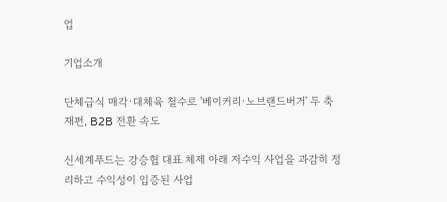업

기업소개

단체급식 매각·대체육 철수로 '베이커리·노브랜드버거' 두 축 재편, B2B 전환 속도

신세계푸드는 강승협 대표 체제 아래 저수익 사업을 과감히 정리하고 수익성이 입증된 사업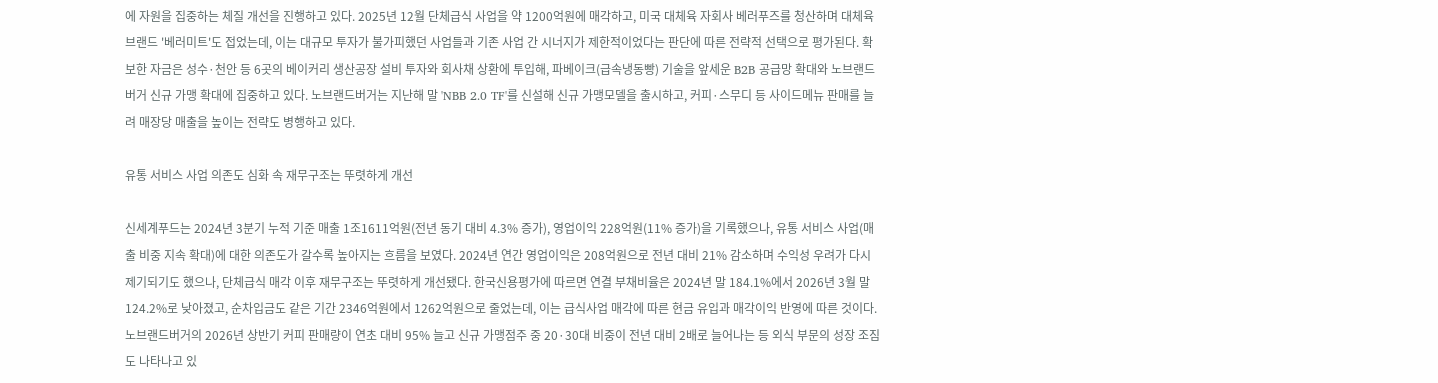에 자원을 집중하는 체질 개선을 진행하고 있다. 2025년 12월 단체급식 사업을 약 1200억원에 매각하고, 미국 대체육 자회사 베러푸즈를 청산하며 대체육 브랜드 '베러미트'도 접었는데, 이는 대규모 투자가 불가피했던 사업들과 기존 사업 간 시너지가 제한적이었다는 판단에 따른 전략적 선택으로 평가된다. 확보한 자금은 성수·천안 등 6곳의 베이커리 생산공장 설비 투자와 회사채 상환에 투입해, 파베이크(급속냉동빵) 기술을 앞세운 B2B 공급망 확대와 노브랜드버거 신규 가맹 확대에 집중하고 있다. 노브랜드버거는 지난해 말 'NBB 2.0 TF'를 신설해 신규 가맹모델을 출시하고, 커피·스무디 등 사이드메뉴 판매를 늘려 매장당 매출을 높이는 전략도 병행하고 있다.

유통 서비스 사업 의존도 심화 속 재무구조는 뚜렷하게 개선

신세계푸드는 2024년 3분기 누적 기준 매출 1조1611억원(전년 동기 대비 4.3% 증가), 영업이익 228억원(11% 증가)을 기록했으나, 유통 서비스 사업(매출 비중 지속 확대)에 대한 의존도가 갈수록 높아지는 흐름을 보였다. 2024년 연간 영업이익은 208억원으로 전년 대비 21% 감소하며 수익성 우려가 다시 제기되기도 했으나, 단체급식 매각 이후 재무구조는 뚜렷하게 개선됐다. 한국신용평가에 따르면 연결 부채비율은 2024년 말 184.1%에서 2026년 3월 말 124.2%로 낮아졌고, 순차입금도 같은 기간 2346억원에서 1262억원으로 줄었는데, 이는 급식사업 매각에 따른 현금 유입과 매각이익 반영에 따른 것이다. 노브랜드버거의 2026년 상반기 커피 판매량이 연초 대비 95% 늘고 신규 가맹점주 중 20·30대 비중이 전년 대비 2배로 늘어나는 등 외식 부문의 성장 조짐도 나타나고 있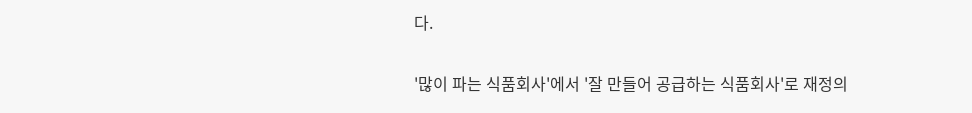다.

'많이 파는 식품회사'에서 '잘 만들어 공급하는 식품회사'로 재정의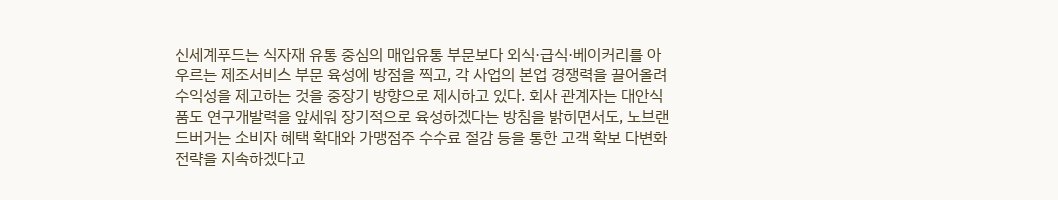신세계푸드는 식자재 유통 중심의 매입유통 부문보다 외식·급식·베이커리를 아우르는 제조서비스 부문 육성에 방점을 찍고, 각 사업의 본업 경쟁력을 끌어올려 수익성을 제고하는 것을 중장기 방향으로 제시하고 있다. 회사 관계자는 대안식품도 연구개발력을 앞세워 장기적으로 육성하겠다는 방침을 밝히면서도, 노브랜드버거는 소비자 혜택 확대와 가맹점주 수수료 절감 등을 통한 고객 확보 다변화 전략을 지속하겠다고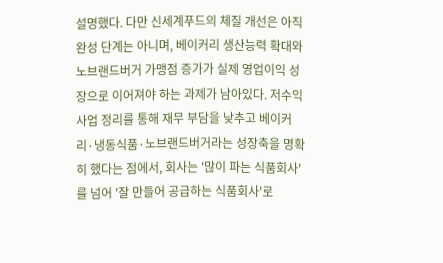설명했다. 다만 신세계푸드의 체질 개선은 아직 완성 단계는 아니며, 베이커리 생산능력 확대와 노브랜드버거 가맹점 증가가 실제 영업이익 성장으로 이어져야 하는 과제가 남아있다. 저수익 사업 정리를 통해 재무 부담을 낮추고 베이커리·냉동식품·노브랜드버거라는 성장축을 명확히 했다는 점에서, 회사는 '많이 파는 식품회사'를 넘어 '잘 만들어 공급하는 식품회사'로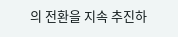의 전환을 지속 추진하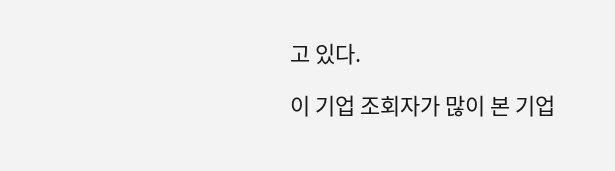고 있다.

이 기업 조회자가 많이 본 기업